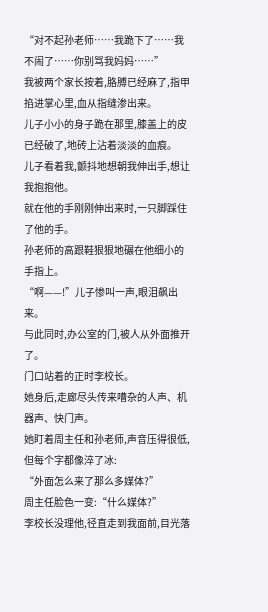“对不起孙老师……我跪下了……我不闹了……你别骂我妈妈……”
我被两个家长按着,胳膊已经麻了,指甲掐进掌心里,血从指缝渗出来。
儿子小小的身子跪在那里,膝盖上的皮已经破了,地砖上沾着淡淡的血痕。
儿子看着我,颤抖地想朝我伸出手,想让我抱抱他。
就在他的手刚刚伸出来时,一只脚踩住了他的手。
孙老师的高跟鞋狠狠地碾在他细小的手指上。
“啊——!”儿子惨叫一声,眼泪飙出来。
与此同时,办公室的门,被人从外面推开了。
门口站着的正时李校长。
她身后,走廊尽头传来嘈杂的人声、机器声、快门声。
她盯着周主任和孙老师,声音压得很低,但每个字都像淬了冰:
“外面怎么来了那么多媒体?”
周主任脸色一变:“什么媒体?”
李校长没理他,径直走到我面前,目光落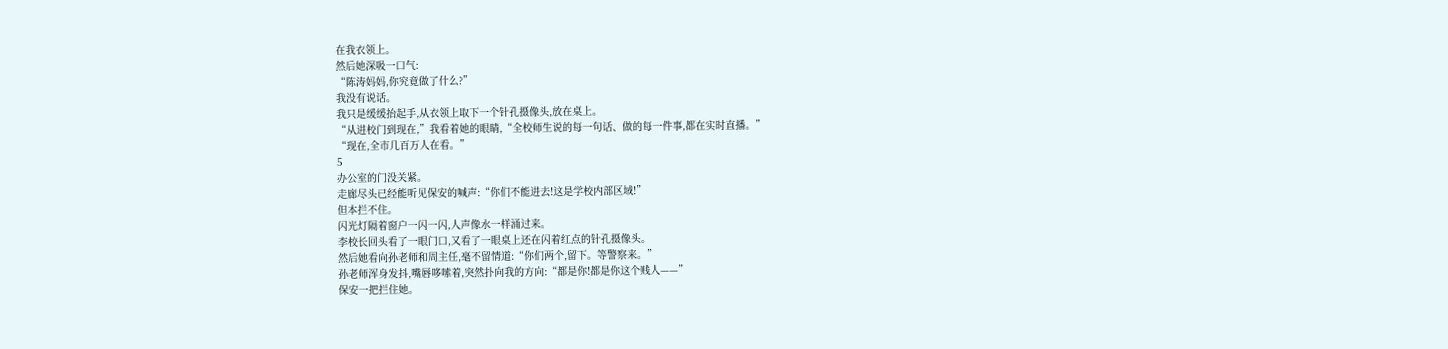在我衣领上。
然后她深吸一口气:
“陈涛妈妈,你究竟做了什么?”
我没有说话。
我只是缓缓抬起手,从衣领上取下一个针孔摄像头,放在桌上。
“从进校门到现在,”我看着她的眼睛,“全校师生说的每一句话、做的每一件事,都在实时直播。”
“现在,全市几百万人在看。”
5
办公室的门没关紧。
走廊尽头已经能听见保安的喊声:“你们不能进去!这是学校内部区域!”
但本拦不住。
闪光灯隔着窗户一闪一闪,人声像水一样涌过来。
李校长回头看了一眼门口,又看了一眼桌上还在闪着红点的针孔摄像头。
然后她看向孙老师和周主任,毫不留情道:“你们两个,留下。等警察来。”
孙老师浑身发抖,嘴唇哆嗦着,突然扑向我的方向:“都是你!都是你这个贱人——”
保安一把拦住她。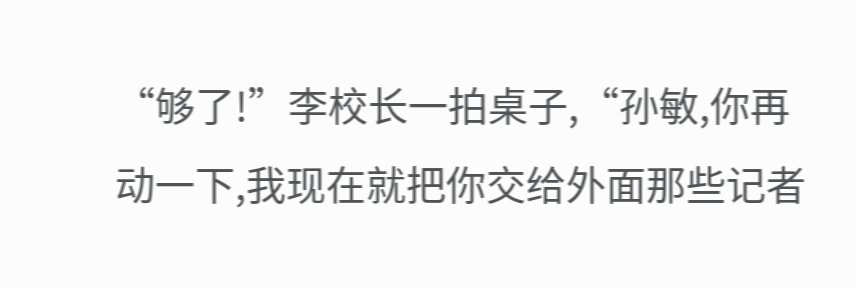“够了!”李校长一拍桌子,“孙敏,你再动一下,我现在就把你交给外面那些记者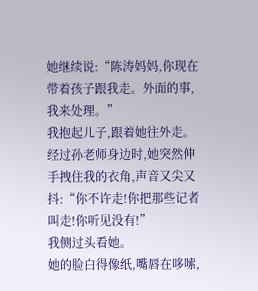她继续说:“陈涛妈妈,你现在带着孩子跟我走。外面的事,我来处理。”
我抱起儿子,跟着她往外走。
经过孙老师身边时,她突然伸手拽住我的衣角,声音又尖又抖:“你不许走!你把那些记者叫走!你听见没有!”
我侧过头看她。
她的脸白得像纸,嘴唇在哆嗦,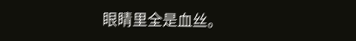眼睛里全是血丝。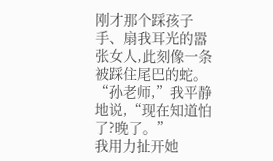刚才那个踩孩子手、扇我耳光的嚣张女人,此刻像一条被踩住尾巴的蛇。
“孙老师,”我平静地说,“现在知道怕了?晚了。”
我用力扯开她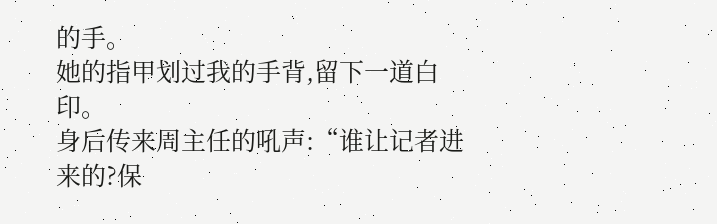的手。
她的指甲划过我的手背,留下一道白印。
身后传来周主任的吼声:“谁让记者进来的?保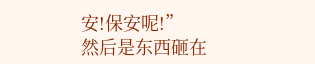安!保安呢!”
然后是东西砸在